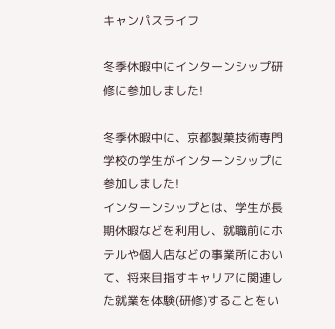キャンパスライフ

冬季休暇中にインターンシップ研修に参加しました!

冬季休暇中に、京都製菓技術専門学校の学生がインターンシップに参加しました!
インターンシップとは、学生が長期休暇などを利用し、就職前にホテルや個人店などの事業所において、将来目指すキャリアに関連した就業を体験(研修)することをい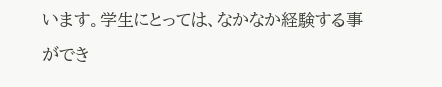います。学生にとっては、なかなか経験する事ができ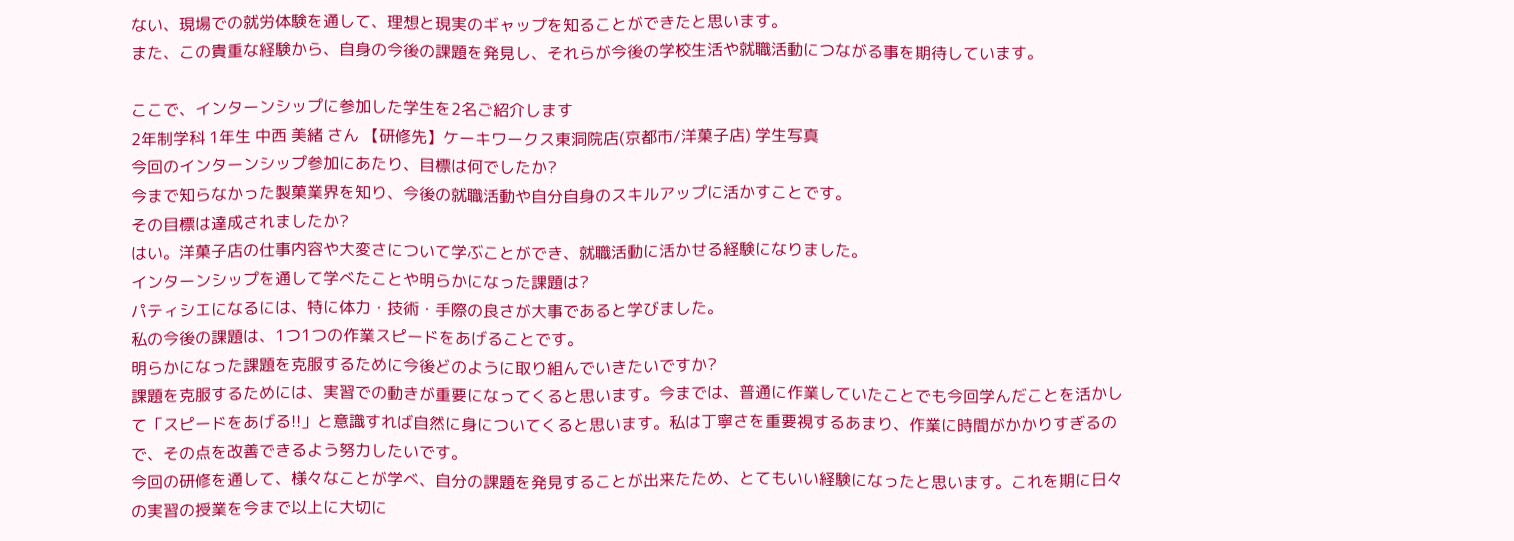ない、現場での就労体験を通して、理想と現実のギャップを知ることができたと思います。
また、この貴重な経験から、自身の今後の課題を発見し、それらが今後の学校生活や就職活動につながる事を期待しています。

ここで、インターンシップに参加した学生を2名ご紹介します
2年制学科 1年生 中西 美緒 さん 【研修先】ケーキワークス東洞院店(京都市/洋菓子店) 学生写真
今回のインターンシップ参加にあたり、目標は何でしたか?
今まで知らなかった製菓業界を知り、今後の就職活動や自分自身のスキルアップに活かすことです。
その目標は達成されましたか?
はい。洋菓子店の仕事内容や大変さについて学ぶことができ、就職活動に活かせる経験になりました。
インターンシップを通して学べたことや明らかになった課題は?
パティシエになるには、特に体力・技術・手際の良さが大事であると学びました。
私の今後の課題は、1つ1つの作業スピードをあげることです。
明らかになった課題を克服するために今後どのように取り組んでいきたいですか?
課題を克服するためには、実習での動きが重要になってくると思います。今までは、普通に作業していたことでも今回学んだことを活かして「スピードをあげる!!」と意識すれば自然に身についてくると思います。私は丁寧さを重要視するあまり、作業に時間がかかりすぎるので、その点を改善できるよう努力したいです。
今回の研修を通して、様々なことが学べ、自分の課題を発見することが出来たため、とてもいい経験になったと思います。これを期に日々の実習の授業を今まで以上に大切に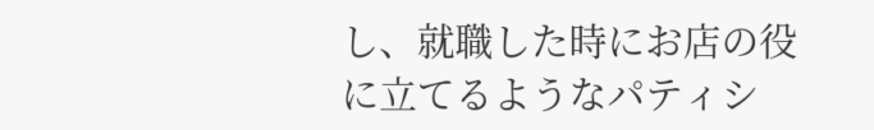し、就職した時にお店の役に立てるようなパティシ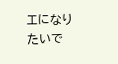エになりたいで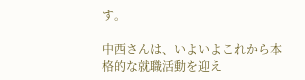す。

中西さんは、いよいよこれから本格的な就職活動を迎え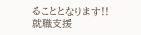ることとなります!!
就職支援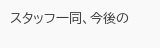スタッフ一同、今後の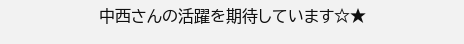中西さんの活躍を期待しています☆★